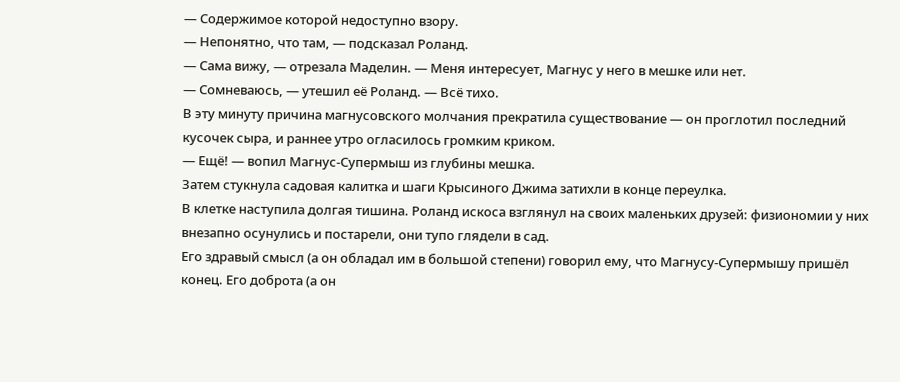— Содержимое которой недоступно взору.
— Непонятно, что там, — подсказал Роланд.
— Сама вижу, — отрезала Маделин. — Меня интересует, Магнус у него в мешке или нет.
— Сомневаюсь, — утешил её Роланд. — Всё тихо.
В эту минуту причина магнусовского молчания прекратила существование — он проглотил последний кусочек сыра, и раннее утро огласилось громким криком.
— Ещё! — вопил Магнус-Супермыш из глубины мешка.
Затем стукнула садовая калитка и шаги Крысиного Джима затихли в конце переулка.
В клетке наступила долгая тишина. Роланд искоса взглянул на своих маленьких друзей: физиономии у них внезапно осунулись и постарели, они тупо глядели в сад.
Его здравый смысл (а он обладал им в большой степени) говорил ему, что Магнусу-Супермышу пришёл конец. Его доброта (а он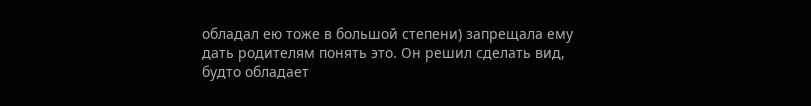обладал ею тоже в большой степени) запрещала ему дать родителям понять это. Он решил сделать вид, будто обладает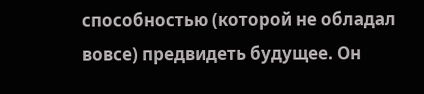способностью (которой не обладал вовсе) предвидеть будущее. Он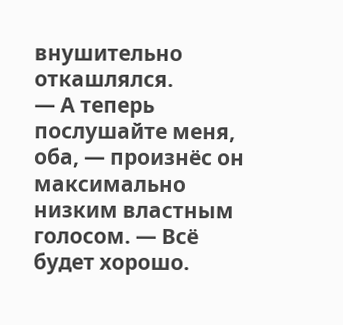внушительно откашлялся.
— А теперь послушайте меня, оба, — произнёс он максимально низким властным голосом. — Всё будет хорошо.